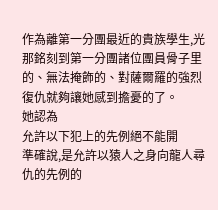作為離第一分團最近的貴族學生,光那銘刻到第一分團諸位團員骨子里的、無法掩飾的、對薩爾羅的強烈復仇就夠讓她感到擔憂的了。
她認為
允許以下犯上的先例絕不能開
準確說,是允許以猿人之身向龍人尋仇的先例的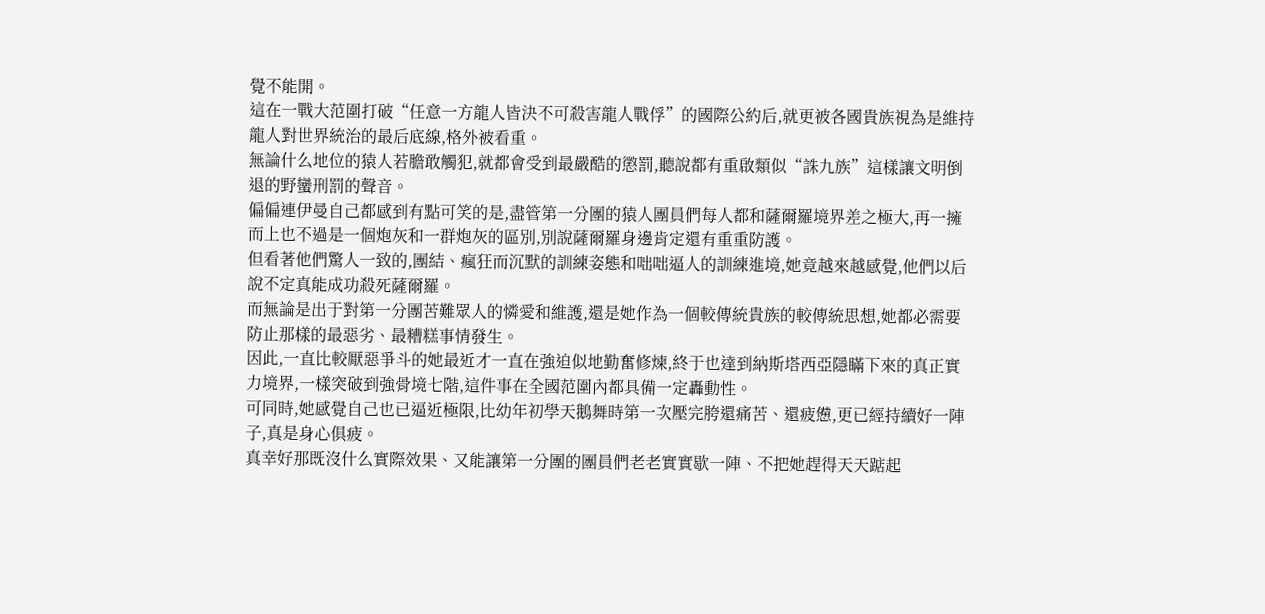覺不能開。
這在一戰大范圍打破“任意一方龍人皆決不可殺害龍人戰俘”的國際公約后,就更被各國貴族視為是維持龍人對世界統治的最后底線,格外被看重。
無論什么地位的猿人若膽敢觸犯,就都會受到最嚴酷的懲罰,聽說都有重啟類似“誅九族”這樣讓文明倒退的野蠻刑罰的聲音。
偏偏連伊曼自己都感到有點可笑的是,盡管第一分團的猿人團員們每人都和薩爾羅境界差之極大,再一擁而上也不過是一個炮灰和一群炮灰的區別,別說薩爾羅身邊肯定還有重重防護。
但看著他們驚人一致的,團結、瘋狂而沉默的訓練姿態和咄咄逼人的訓練進境,她竟越來越感覺,他們以后說不定真能成功殺死薩爾羅。
而無論是出于對第一分團苦難眾人的憐愛和維護,還是她作為一個較傳統貴族的較傳統思想,她都必需要防止那樣的最惡劣、最糟糕事情發生。
因此,一直比較厭惡爭斗的她最近才一直在強迫似地勤奮修煉,終于也達到納斯塔西亞隱瞞下來的真正實力境界,一樣突破到強骨境七階,這件事在全國范圍內都具備一定轟動性。
可同時,她感覺自己也已逼近極限,比幼年初學天鵝舞時第一次壓完胯還痛苦、還疲憊,更已經持續好一陣子,真是身心俱疲。
真幸好那既沒什么實際效果、又能讓第一分團的團員們老老實實歇一陣、不把她趕得天天踮起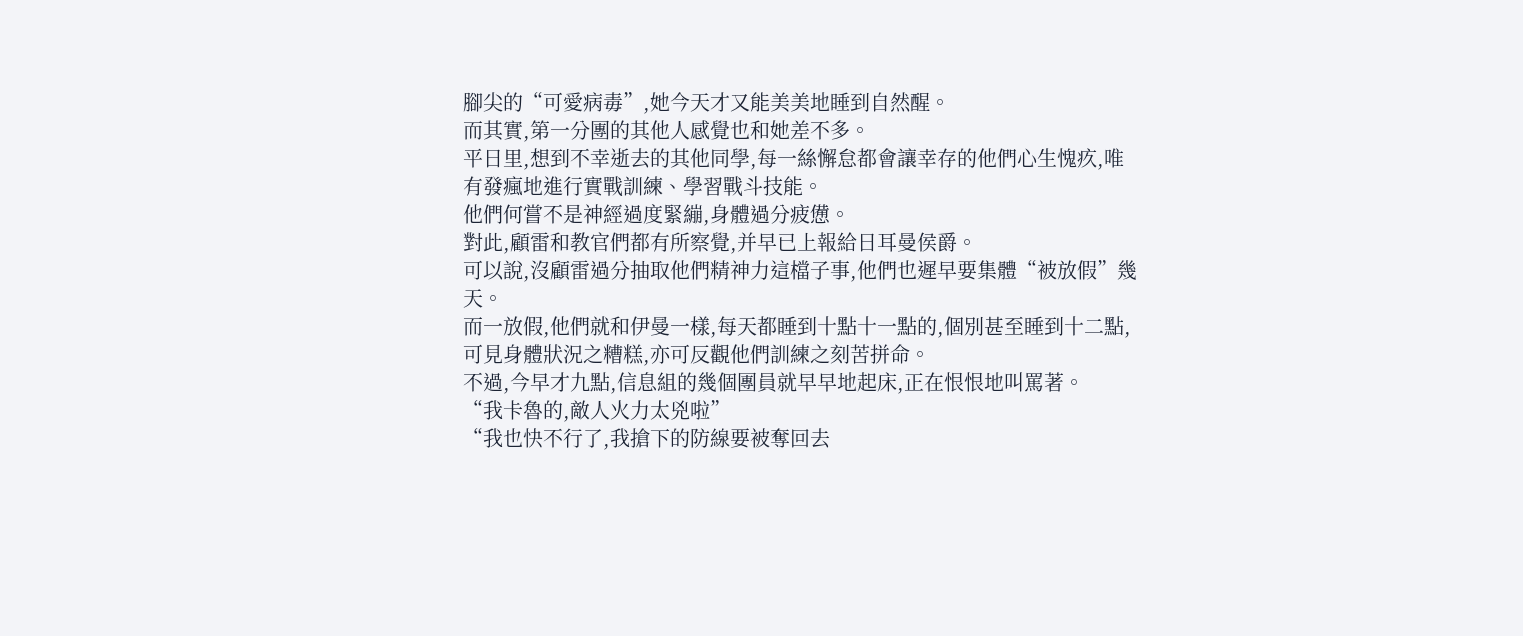腳尖的“可愛病毒”,她今天才又能美美地睡到自然醒。
而其實,第一分團的其他人感覺也和她差不多。
平日里,想到不幸逝去的其他同學,每一絲懈怠都會讓幸存的他們心生愧疚,唯有發瘋地進行實戰訓練、學習戰斗技能。
他們何嘗不是神經過度緊繃,身體過分疲憊。
對此,顧雷和教官們都有所察覺,并早已上報給日耳曼侯爵。
可以說,沒顧雷過分抽取他們精神力這檔子事,他們也遲早要集體“被放假”幾天。
而一放假,他們就和伊曼一樣,每天都睡到十點十一點的,個別甚至睡到十二點,可見身體狀況之糟糕,亦可反觀他們訓練之刻苦拼命。
不過,今早才九點,信息組的幾個團員就早早地起床,正在恨恨地叫罵著。
“我卡魯的,敵人火力太兇啦”
“我也快不行了,我搶下的防線要被奪回去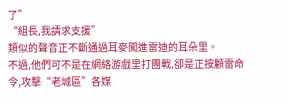了”
“組長,我請求支援”
類似的聲音正不斷通過耳麥闖進雷迪的耳朵里。
不過,他們可不是在網絡游戲里打團戰,卻是正按顧雷命令,攻擊“老城區”各媒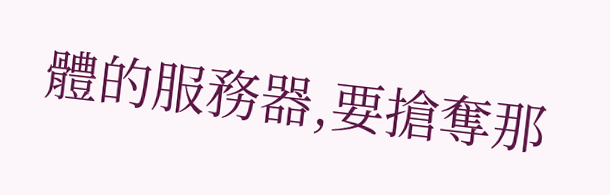體的服務器,要搶奪那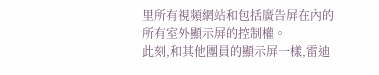里所有視頻網站和包括廣告屏在內的所有室外顯示屏的控制權。
此刻,和其他團員的顯示屏一樣,雷迪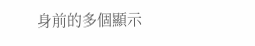身前的多個顯示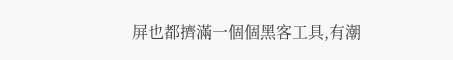屏也都擠滿一個個黑客工具,有潮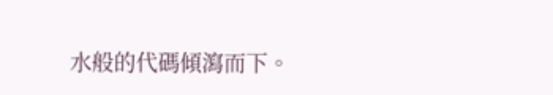水般的代碼傾瀉而下。